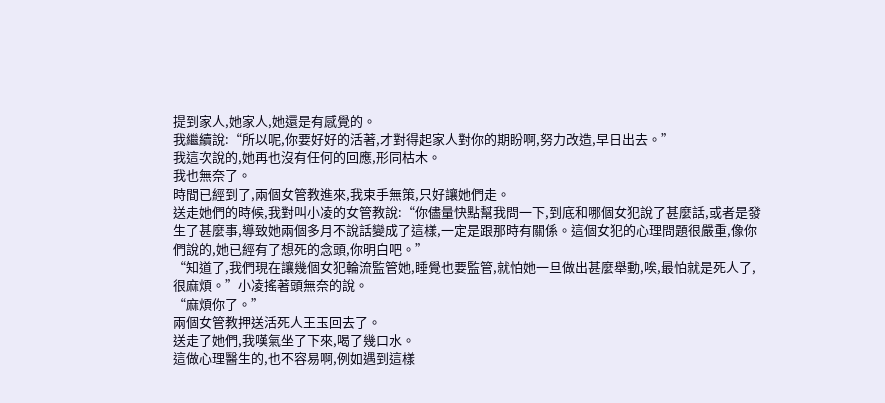提到家人,她家人,她還是有感覺的。
我繼續說:“所以呢,你要好好的活著,才對得起家人對你的期盼啊,努力改造,早日出去。”
我這次說的,她再也沒有任何的回應,形同枯木。
我也無奈了。
時間已經到了,兩個女管教進來,我束手無策,只好讓她們走。
送走她們的時候,我對叫小凌的女管教說:“你儘量快點幫我問一下,到底和哪個女犯說了甚麼話,或者是發生了甚麼事,導致她兩個多月不說話變成了這樣,一定是跟那時有關係。這個女犯的心理問題很嚴重,像你們說的,她已經有了想死的念頭,你明白吧。”
“知道了,我們現在讓幾個女犯輪流監管她,睡覺也要監管,就怕她一旦做出甚麼舉動,唉,最怕就是死人了,很麻煩。”小凌搖著頭無奈的說。
“麻煩你了。”
兩個女管教押送活死人王玉回去了。
送走了她們,我嘆氣坐了下來,喝了幾口水。
這做心理醫生的,也不容易啊,例如遇到這樣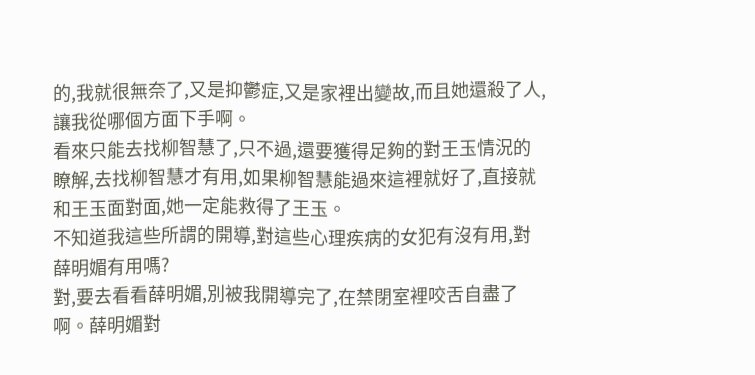的,我就很無奈了,又是抑鬱症,又是家裡出變故,而且她還殺了人,讓我從哪個方面下手啊。
看來只能去找柳智慧了,只不過,還要獲得足夠的對王玉情況的瞭解,去找柳智慧才有用,如果柳智慧能過來這裡就好了,直接就和王玉面對面,她一定能救得了王玉。
不知道我這些所謂的開導,對這些心理疾病的女犯有沒有用,對薛明媚有用嗎?
對,要去看看薛明媚,別被我開導完了,在禁閉室裡咬舌自盡了啊。薛明媚對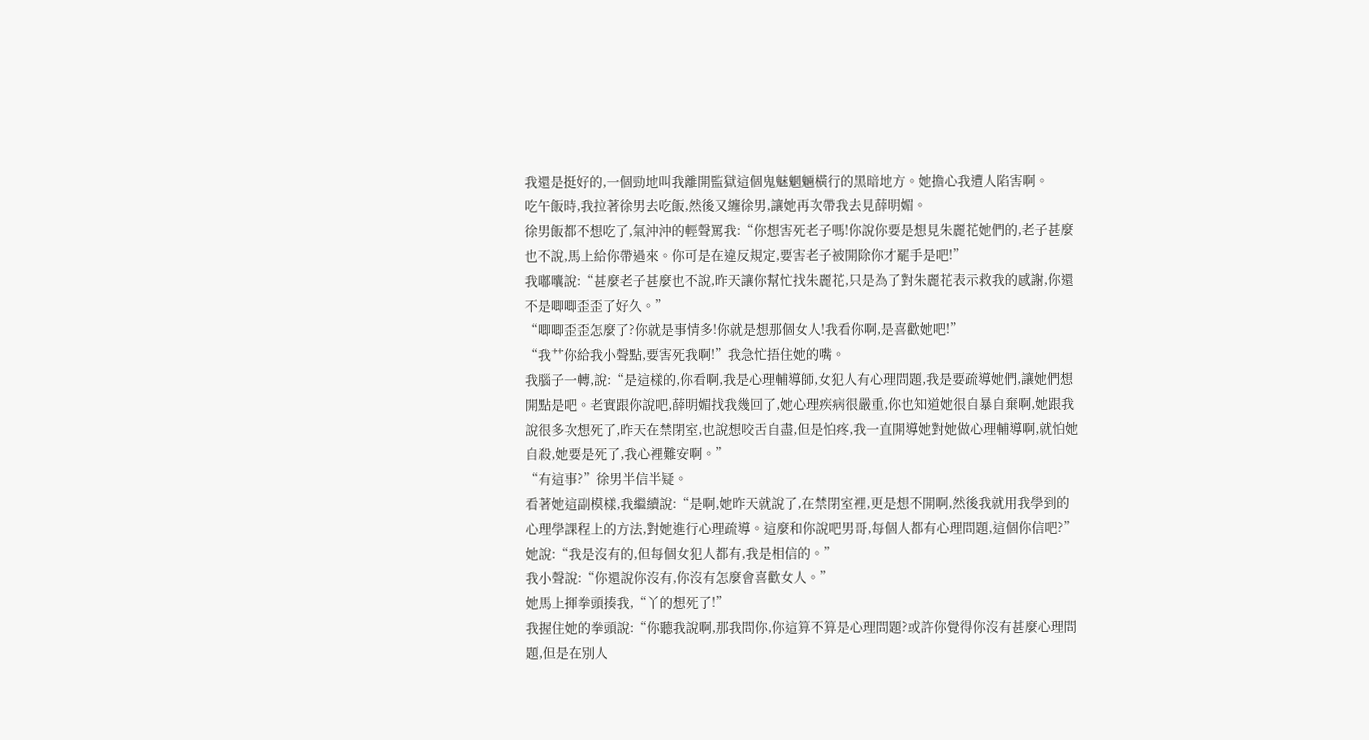我還是挺好的,一個勁地叫我離開監獄這個鬼魅魍魎橫行的黑暗地方。她擔心我遭人陷害啊。
吃午飯時,我拉著徐男去吃飯,然後又纏徐男,讓她再次帶我去見薛明媚。
徐男飯都不想吃了,氣沖沖的輕聲罵我:“你想害死老子嗎!你說你要是想見朱麗花她們的,老子甚麼也不說,馬上給你帶過來。你可是在違反規定,要害老子被開除你才罷手是吧!”
我嘟囔說:“甚麼老子甚麼也不說,昨天讓你幫忙找朱麗花,只是為了對朱麗花表示救我的感謝,你還不是唧唧歪歪了好久。”
“唧唧歪歪怎麼了?你就是事情多!你就是想那個女人!我看你啊,是喜歡她吧!”
“我艹你給我小聲點,要害死我啊!”我急忙捂住她的嘴。
我腦子一轉,說:“是這樣的,你看啊,我是心理輔導師,女犯人有心理問題,我是要疏導她們,讓她們想開點是吧。老實跟你說吧,薛明媚找我幾回了,她心理疾病很嚴重,你也知道她很自暴自棄啊,她跟我說很多次想死了,昨天在禁閉室,也說想咬舌自盡,但是怕疼,我一直開導她對她做心理輔導啊,就怕她自殺,她要是死了,我心裡難安啊。”
“有這事?”徐男半信半疑。
看著她這副模樣,我繼續說:“是啊,她昨天就說了,在禁閉室裡,更是想不開啊,然後我就用我學到的心理學課程上的方法,對她進行心理疏導。這麼和你說吧男哥,每個人都有心理問題,這個你信吧?”
她說:“我是沒有的,但每個女犯人都有,我是相信的。”
我小聲說:“你還說你沒有,你沒有怎麼會喜歡女人。”
她馬上揮拳頭揍我,“丫的想死了!”
我握住她的拳頭說:“你聽我說啊,那我問你,你這算不算是心理問題?或許你覺得你沒有甚麼心理問題,但是在別人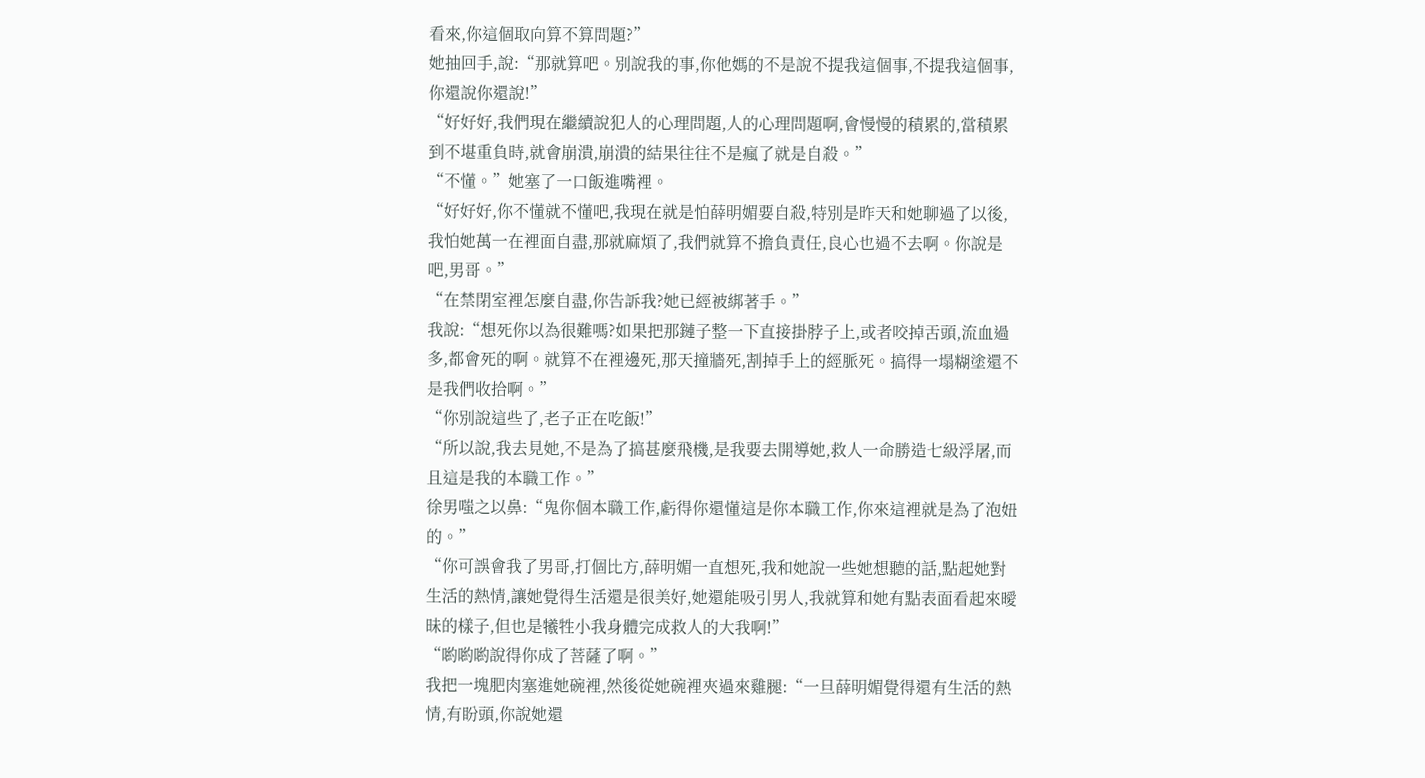看來,你這個取向算不算問題?”
她抽回手,說:“那就算吧。別說我的事,你他媽的不是說不提我這個事,不提我這個事,你還說你還說!”
“好好好,我們現在繼續說犯人的心理問題,人的心理問題啊,會慢慢的積累的,當積累到不堪重負時,就會崩潰,崩潰的結果往往不是瘋了就是自殺。”
“不懂。”她塞了一口飯進嘴裡。
“好好好,你不懂就不懂吧,我現在就是怕薛明媚要自殺,特別是昨天和她聊過了以後,我怕她萬一在裡面自盡,那就麻煩了,我們就算不擔負責任,良心也過不去啊。你說是吧,男哥。”
“在禁閉室裡怎麼自盡,你告訴我?她已經被綁著手。”
我說:“想死你以為很難嗎?如果把那鏈子整一下直接掛脖子上,或者咬掉舌頭,流血過多,都會死的啊。就算不在裡邊死,那天撞牆死,割掉手上的經脈死。搞得一塌糊塗還不是我們收拾啊。”
“你別說這些了,老子正在吃飯!”
“所以說,我去見她,不是為了搞甚麼飛機,是我要去開導她,救人一命勝造七級浮屠,而且這是我的本職工作。”
徐男嗤之以鼻:“鬼你個本職工作,虧得你還懂這是你本職工作,你來這裡就是為了泡妞的。”
“你可誤會我了男哥,打個比方,薛明媚一直想死,我和她說一些她想聽的話,點起她對生活的熱情,讓她覺得生活還是很美好,她還能吸引男人,我就算和她有點表面看起來曖昧的樣子,但也是犧牲小我身體完成救人的大我啊!”
“喲喲喲說得你成了菩薩了啊。”
我把一塊肥肉塞進她碗裡,然後從她碗裡夾過來雞腿:“一旦薛明媚覺得還有生活的熱情,有盼頭,你說她還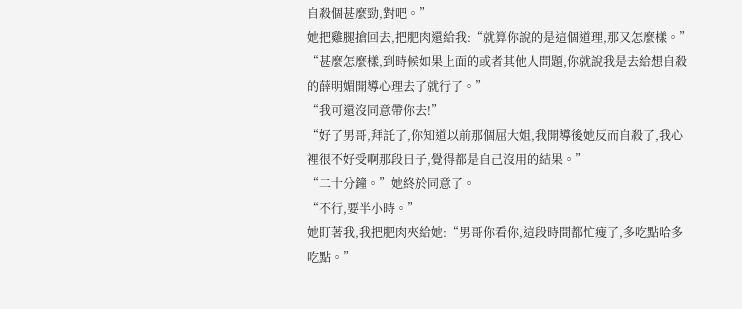自殺個甚麼勁,對吧。”
她把雞腿搶回去,把肥肉還給我:“就算你說的是這個道理,那又怎麼樣。”
“甚麼怎麼樣,到時候如果上面的或者其他人問題,你就說我是去給想自殺的薛明媚開導心理去了就行了。”
“我可還沒同意帶你去!”
“好了男哥,拜託了,你知道以前那個屈大姐,我開導後她反而自殺了,我心裡很不好受啊那段日子,覺得都是自己沒用的結果。”
“二十分鐘。”她終於同意了。
“不行,要半小時。”
她盯著我,我把肥肉夾給她:“男哥你看你,這段時間都忙瘦了,多吃點哈多吃點。”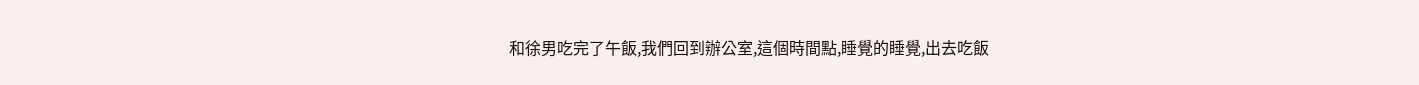和徐男吃完了午飯,我們回到辦公室,這個時間點,睡覺的睡覺,出去吃飯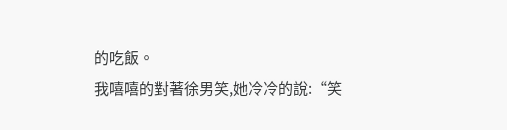的吃飯。
我嘻嘻的對著徐男笑,她冷冷的說:“笑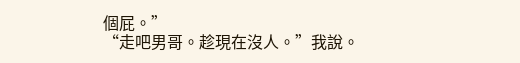個屁。”
“走吧男哥。趁現在沒人。”我說。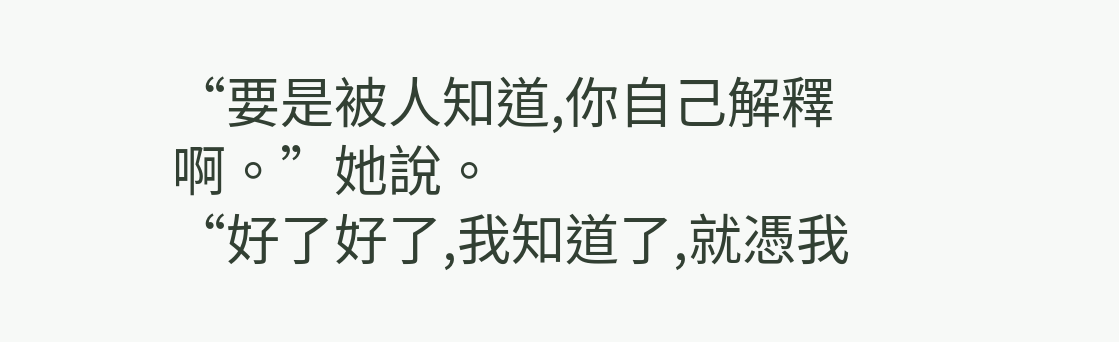“要是被人知道,你自己解釋啊。”她說。
“好了好了,我知道了,就憑我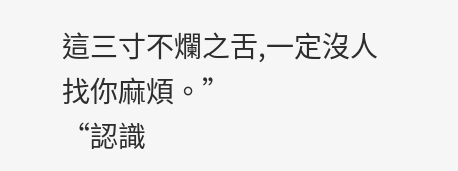這三寸不爛之舌,一定沒人找你麻煩。”
“認識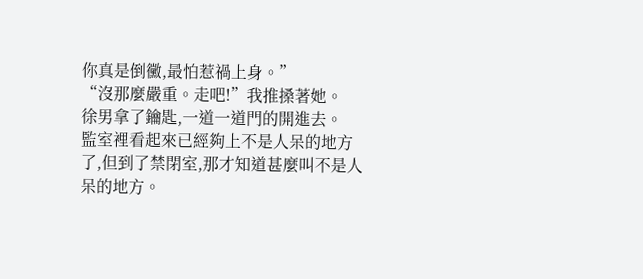你真是倒黴,最怕惹禍上身。”
“沒那麼嚴重。走吧!”我推搡著她。
徐男拿了鑰匙,一道一道門的開進去。
監室裡看起來已經夠上不是人呆的地方了,但到了禁閉室,那才知道甚麼叫不是人呆的地方。